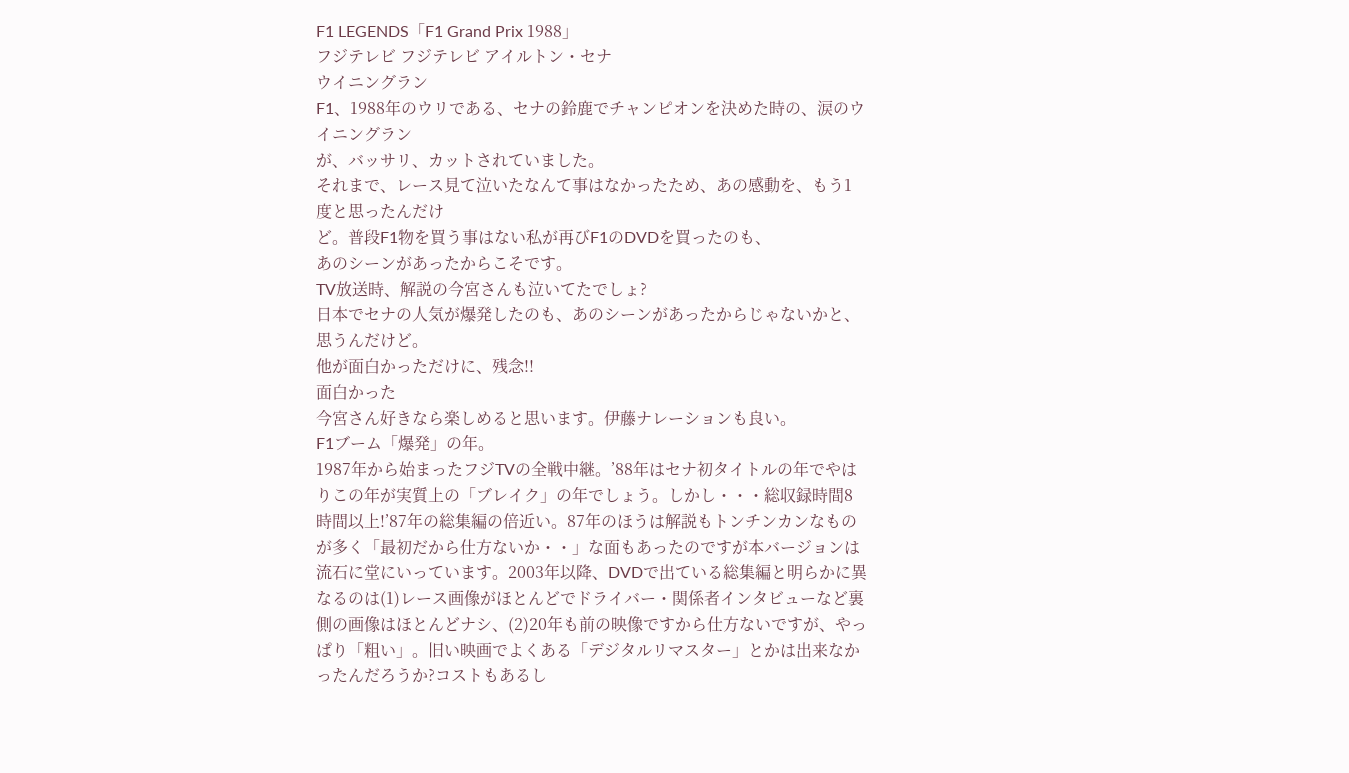F1 LEGENDS「F1 Grand Prix 1988」
フジテレビ フジテレビ アイルトン・セナ
ウイニングラン
F1、1988年のウリである、セナの鈴鹿でチャンピオンを決めた時の、涙のウイニングラン
が、バッサリ、カットされていました。
それまで、レース見て泣いたなんて事はなかったため、あの感動を、もう1度と思ったんだけ
ど。普段F1物を買う事はない私が再びF1のDVDを買ったのも、
あのシーンがあったからこそです。
TV放送時、解説の今宮さんも泣いてたでしょ?
日本でセナの人気が爆発したのも、あのシーンがあったからじゃないかと、思うんだけど。
他が面白かっただけに、残念!!
面白かった
今宮さん好きなら楽しめると思います。伊藤ナレーションも良い。
F1ブーム「爆発」の年。
1987年から始まったフジTVの全戦中継。’88年はセナ初タイトルの年でやはりこの年が実質上の「ブレイク」の年でしょう。しかし・・・総収録時間8時間以上!’87年の総集編の倍近い。87年のほうは解説もトンチンカンなものが多く「最初だから仕方ないか・・」な面もあったのですが本バージョンは流石に堂にいっています。2003年以降、DVDで出ている総集編と明らかに異なるのは(1)レース画像がほとんどでドライバー・関係者インタビューなど裏側の画像はほとんどナシ、(2)20年も前の映像ですから仕方ないですが、やっぱり「粗い」。旧い映画でよくある「デジタルリマスター」とかは出来なかったんだろうか?コストもあるし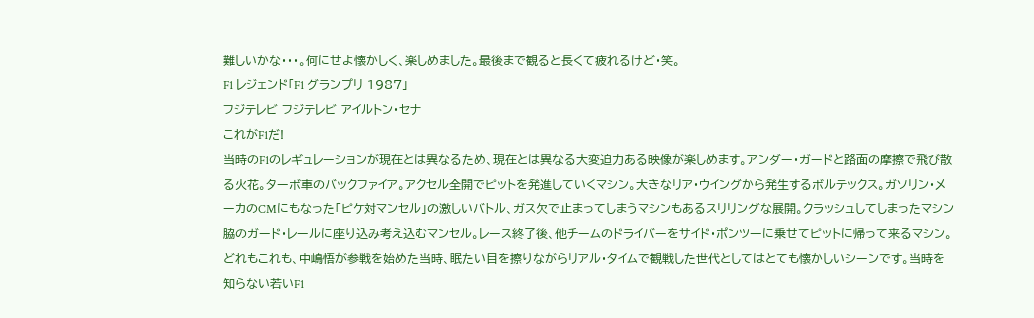難しいかな・・・。何にせよ懐かしく、楽しめました。最後まで観ると長くて疲れるけど・笑。
F1 レジェンド「F1 グランプリ 1987」
フジテレビ フジテレビ アイルトン・セナ
これがF1だ!
当時のF1のレギュレーションが現在とは異なるため、現在とは異なる大変迫力ある映像が楽しめます。アンダー・ガードと路面の摩擦で飛び散る火花。ターボ車のバックファイア。アクセル全開でピットを発進していくマシン。大きなリア・ウイングから発生するボルテックス。ガソリン・メーカのCMにもなった「ピケ対マンセル」の激しいバトル、ガス欠で止まってしまうマシンもあるスリリングな展開。クラッシュしてしまったマシン脇のガード・レールに座り込み考え込むマンセル。レース終了後、他チームのドライバーをサイド・ポンツーに乗せてピットに帰って来るマシン。どれもこれも、中嶋悟が参戦を始めた当時、眠たい目を擦りながらリアル・タイムで観戦した世代としてはとても懐かしいシーンです。当時を知らない若いF1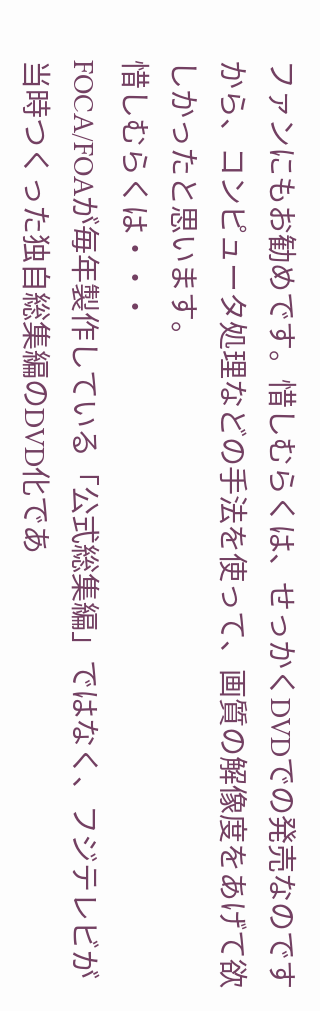ファンにもお勧めです。惜しむらくは、せっかくDVDでの発売なのですから、コンピュータ処理などの手法を使って、画質の解像度をあげて欲しかったと思います。
惜しむらくは・・・
FOCA/FOAが毎年製作している「公式総集編」ではなく、フジテレビが当時つくった独自総集編のDVD化であ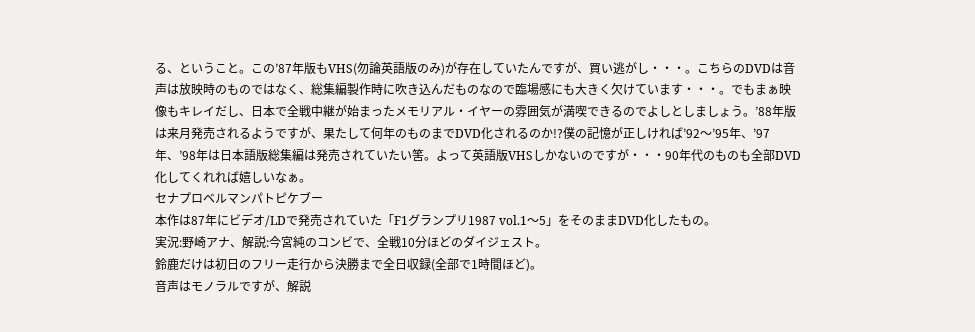る、ということ。この’87年版もVHS(勿論英語版のみ)が存在していたんですが、買い逃がし・・・。こちらのDVDは音声は放映時のものではなく、総集編製作時に吹き込んだものなので臨場感にも大きく欠けています・・・。でもまぁ映像もキレイだし、日本で全戦中継が始まったメモリアル・イヤーの雰囲気が満喫できるのでよしとしましょう。’88年版は来月発売されるようですが、果たして何年のものまでDVD化されるのか!?僕の記憶が正しければ’92〜’95年、’97年、’98年は日本語版総集編は発売されていたい筈。よって英語版VHSしかないのですが・・・90年代のものも全部DVD化してくれれば嬉しいなぁ。
セナプロベルマンパトピケブー
本作は87年にビデオ/LDで発売されていた「F1グランプリ1987 vol.1〜5」をそのままDVD化したもの。
実況:野崎アナ、解説:今宮純のコンビで、全戦10分ほどのダイジェスト。
鈴鹿だけは初日のフリー走行から決勝まで全日収録(全部で1時間ほど)。
音声はモノラルですが、解説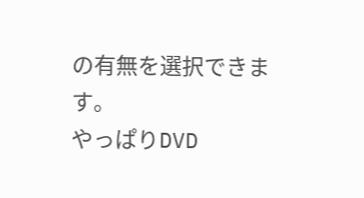の有無を選択できます。
やっぱりDVD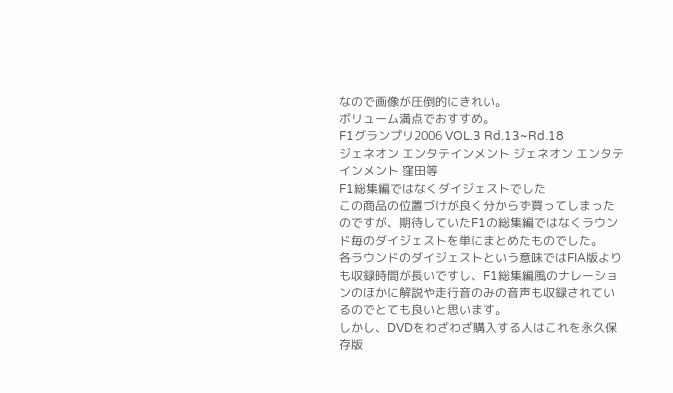なので画像が圧倒的にきれい。
ボリューム満点でおすすめ。
F1グランプリ2006 VOL.3 Rd.13~Rd.18
ジェネオン エンタテインメント ジェネオン エンタテインメント 窪田等
F1総集編ではなくダイジェストでした
この商品の位置づけが良く分からず買ってしまったのですが、期待していたF1の総集編ではなくラウンド毎のダイジェストを単にまとめたものでした。
各ラウンドのダイジェストという意味ではFIA版よりも収録時間が長いですし、F1総集編風のナレーションのほかに解説や走行音のみの音声も収録されているのでとても良いと思います。
しかし、DVDをわざわざ購入する人はこれを永久保存版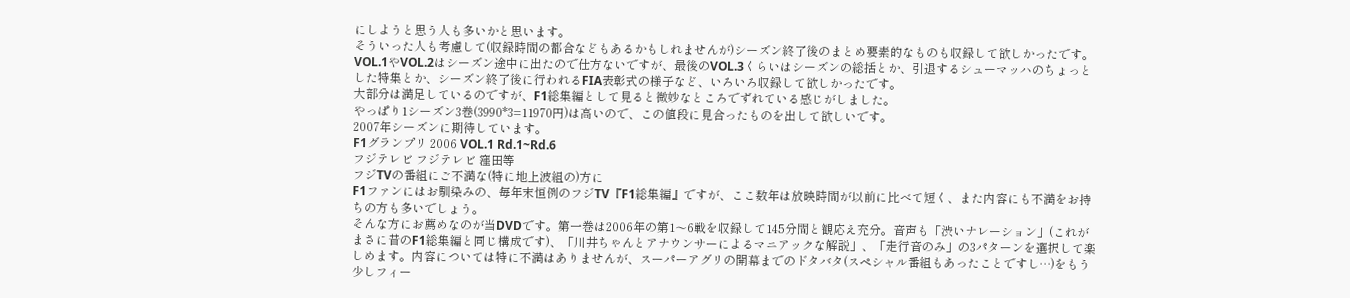にしようと思う人も多いかと思います。
そういった人も考慮して(収録時間の都合などもあるかもしれませんが)シーズン終了後のまとめ要素的なものも収録して欲しかったです。
VOL.1やVOL.2はシーズン途中に出たので仕方ないですが、最後のVOL.3くらいはシーズンの総括とか、引退するシューマッハのちょっとした特集とか、シーズン終了後に行われるFIA表彰式の様子など、いろいろ収録して欲しかったです。
大部分は満足しているのですが、F1総集編として見ると微妙なところでずれている感じがしました。
やっぱり1シーズン3巻(3990*3=11970円)は高いので、この値段に見合ったものを出して欲しいです。
2007年シーズンに期待しています。
F1グランプリ 2006 VOL.1 Rd.1~Rd.6
フジテレビ フジテレビ 窪田等
フジTVの番組にご不満な(特に地上波組の)方に
F1ファンにはお馴染みの、毎年末恒例のフジTV『F1総集編』ですが、ここ数年は放映時間が以前に比べて短く、また内容にも不満をお持ちの方も多いでしょう。
そんな方にお薦めなのが当DVDです。第一巻は2006年の第1〜6戦を収録して145分間と観応え充分。音声も「渋いナレーション」(これがまさに昔のF1総集編と同じ構成です)、「川井ちゃんとアナウンサーによるマニアックな解説」、「走行音のみ」の3パターンを選択して楽しめます。内容については特に不満はありませんが、スーパーアグリの開幕までのドタバタ(スペシャル番組もあったことですし…)をもう少しフィー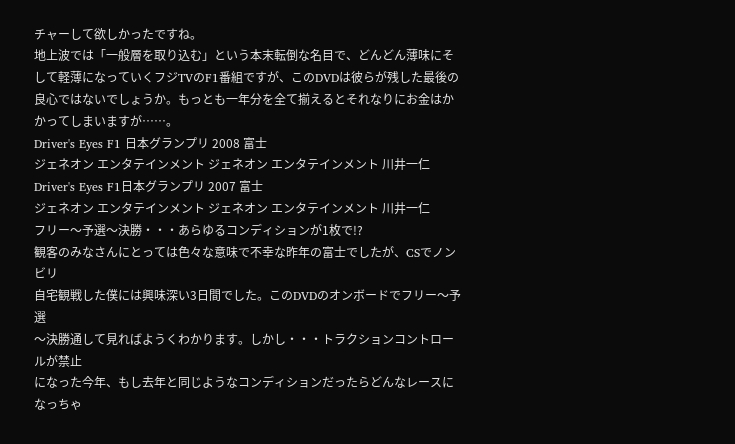チャーして欲しかったですね。
地上波では「一般層を取り込む」という本末転倒な名目で、どんどん薄味にそして軽薄になっていくフジTVのF1番組ですが、このDVDは彼らが残した最後の良心ではないでしょうか。もっとも一年分を全て揃えるとそれなりにお金はかかってしまいますが……。
Driver's Eyes F1 日本グランプリ 2008 富士
ジェネオン エンタテインメント ジェネオン エンタテインメント 川井一仁
Driver's Eyes F1日本グランプリ 2007 富士
ジェネオン エンタテインメント ジェネオン エンタテインメント 川井一仁
フリー〜予選〜決勝・・・あらゆるコンディションが1枚で!?
観客のみなさんにとっては色々な意味で不幸な昨年の富士でしたが、CSでノンビリ
自宅観戦した僕には興味深い3日間でした。このDVDのオンボードでフリー〜予選
〜決勝通して見ればようくわかります。しかし・・・トラクションコントロールが禁止
になった今年、もし去年と同じようなコンディションだったらどんなレースになっちゃ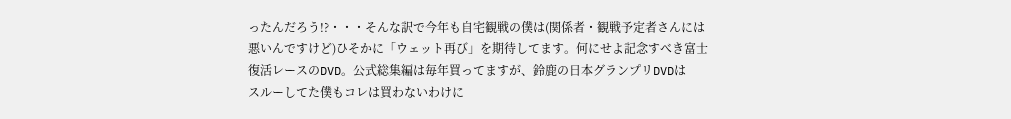ったんだろう!?・・・そんな訳で今年も自宅観戦の僕は(関係者・観戦予定者さんには
悪いんですけど)ひそかに「ウェット再び」を期待してます。何にせよ記念すべき富士
復活レースのDVD。公式総集編は毎年買ってますが、鈴鹿の日本グランプリDVDは
スルーしてた僕もコレは買わないわけに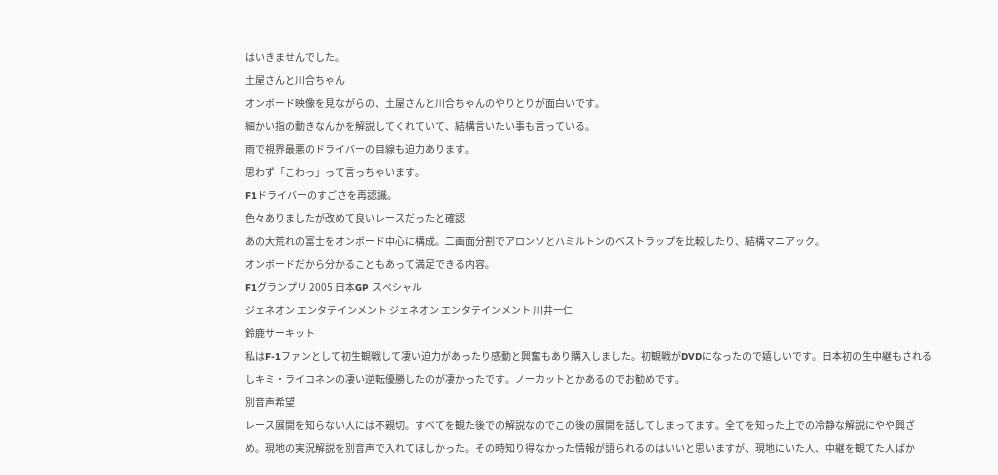はいきませんでした。
土屋さんと川合ちゃん
オンボード映像を見ながらの、土屋さんと川合ちゃんのやりとりが面白いです。
細かい指の動きなんかを解説してくれていて、結構言いたい事も言っている。
雨で視界最悪のドライバーの目線も迫力あります。
思わず「こわっ」って言っちゃいます。
F1ドライバーのすごさを再認識。
色々ありましたが改めて良いレースだったと確認
あの大荒れの富士をオンボード中心に構成。二画面分割でアロンソとハミルトンのベストラップを比較したり、結構マニアック。
オンボードだから分かることもあって満足できる内容。
F1グランプリ 2005 日本GP スペシャル
ジェネオン エンタテインメント ジェネオン エンタテインメント 川井一仁
鈴鹿サーキット
私はF-1ファンとして初生観戦して凄い迫力があったり感動と興奮もあり購入しました。初観戦がDVDになったので嬉しいです。日本初の生中継もされるしキミ・ライコネンの凄い逆転優勝したのが凄かったです。ノーカットとかあるのでお勧めです。
別音声希望
レース展開を知らない人には不親切。すべてを観た後での解説なのでこの後の展開を話してしまってます。全てを知った上での冷静な解説にやや興ざめ。現地の実況解説を別音声で入れてほしかった。その時知り得なかった情報が語られるのはいいと思いますが、現地にいた人、中継を観てた人ばか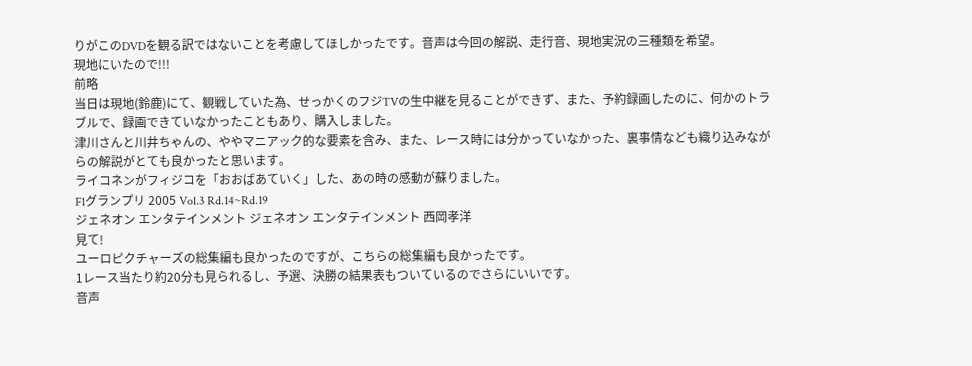りがこのDVDを観る訳ではないことを考慮してほしかったです。音声は今回の解説、走行音、現地実況の三種類を希望。
現地にいたので!!!
前略
当日は現地(鈴鹿)にて、観戦していた為、せっかくのフジTVの生中継を見ることができず、また、予約録画したのに、何かのトラブルで、録画できていなかったこともあり、購入しました。
津川さんと川井ちゃんの、ややマニアック的な要素を含み、また、レース時には分かっていなかった、裏事情なども織り込みながらの解説がとても良かったと思います。
ライコネンがフィジコを「おおばあていく」した、あの時の感動が蘇りました。
F1グランプリ 2005 Vol.3 Rd.14~Rd.19
ジェネオン エンタテインメント ジェネオン エンタテインメント 西岡孝洋
見て!
ユーロピクチャーズの総集編も良かったのですが、こちらの総集編も良かったです。
1レース当たり約20分も見られるし、予選、決勝の結果表もついているのでさらにいいです。
音声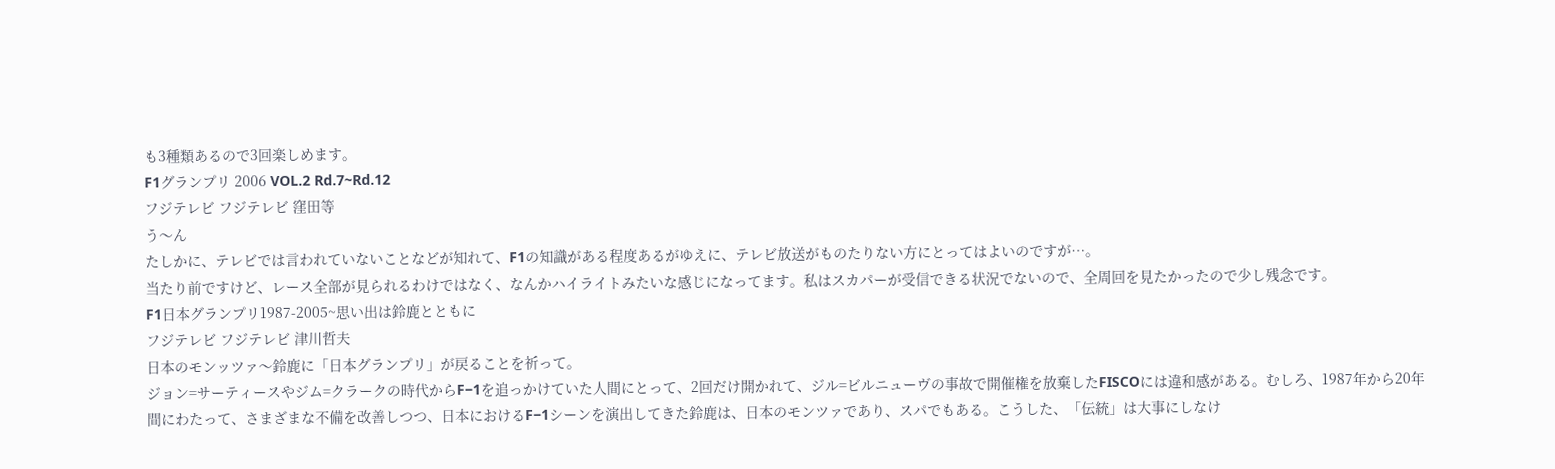も3種類あるので3回楽しめます。
F1グランプリ 2006 VOL.2 Rd.7~Rd.12
フジテレビ フジテレビ 窪田等
う〜ん
たしかに、テレビでは言われていないことなどが知れて、F1の知識がある程度あるがゆえに、テレビ放送がものたりない方にとってはよいのですが…。
当たり前ですけど、レース全部が見られるわけではなく、なんかハイライトみたいな感じになってます。私はスカパーが受信できる状況でないので、全周回を見たかったので少し残念です。
F1日本グランプリ1987-2005~思い出は鈴鹿とともに
フジテレビ フジテレビ 津川哲夫
日本のモンッツァ〜鈴鹿に「日本グランプリ」が戻ることを祈って。
ジョン=サーティースやジム=クラークの時代からF−1を追っかけていた人間にとって、2回だけ開かれて、ジル=ビルニューヴの事故で開催権を放棄したFISCOには違和感がある。むしろ、1987年から20年間にわたって、さまざまな不備を改善しつつ、日本におけるF−1シーンを演出してきた鈴鹿は、日本のモンツァであり、スパでもある。こうした、「伝統」は大事にしなけ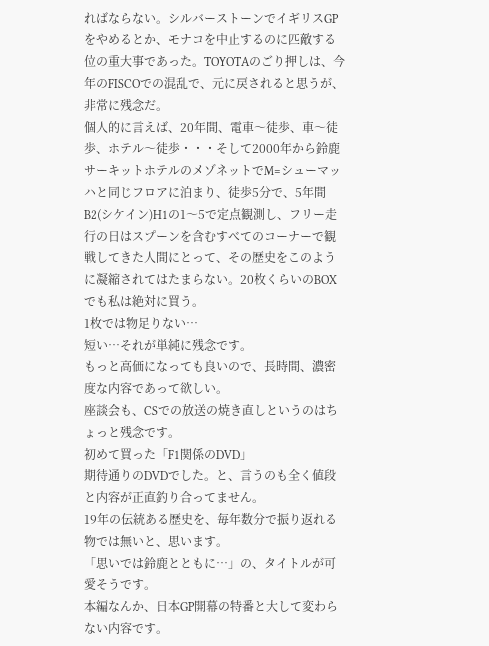ればならない。シルバーストーンでイギリスGPをやめるとか、モナコを中止するのに匹敵する位の重大事であった。TOYOTAのごり押しは、今年のFISCOでの混乱で、元に戻されると思うが、非常に残念だ。
個人的に言えば、20年間、電車〜徒歩、車〜徒歩、ホテル〜徒歩・・・そして2000年から鈴鹿サーキットホテルのメゾネットでM=シューマッハと同じフロアに泊まり、徒歩5分で、5年間B2(シケイン)H1の1〜5で定点観測し、フリー走行の日はスプーンを含むすべてのコーナーで観戦してきた人間にとって、その歴史をこのように凝縮されてはたまらない。20枚くらいのBOXでも私は絶対に買う。
1枚では物足りない…
短い…それが単純に残念です。
もっと高価になっても良いので、長時間、濃密度な内容であって欲しい。
座談会も、CSでの放送の焼き直しというのはちょっと残念です。
初めて買った「F1関係のDVD」
期待通りのDVDでした。と、言うのも全く値段と内容が正直釣り合ってません。
19年の伝統ある歴史を、毎年数分で振り返れる物では無いと、思います。
「思いでは鈴鹿とともに…」の、タイトルが可愛そうです。
本編なんか、日本GP開幕の特番と大して変わらない内容です。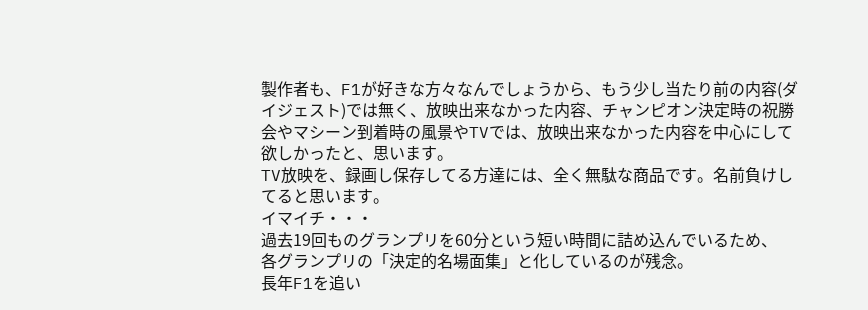製作者も、F1が好きな方々なんでしょうから、もう少し当たり前の内容(ダイジェスト)では無く、放映出来なかった内容、チャンピオン決定時の祝勝会やマシーン到着時の風景やTVでは、放映出来なかった内容を中心にして欲しかったと、思います。
TV放映を、録画し保存してる方達には、全く無駄な商品です。名前負けしてると思います。
イマイチ・・・
過去19回ものグランプリを60分という短い時間に詰め込んでいるため、
各グランプリの「決定的名場面集」と化しているのが残念。
長年F1を追い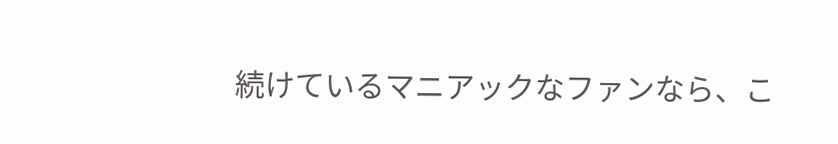続けているマニアックなファンなら、こ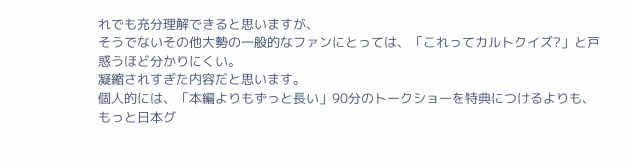れでも充分理解できると思いますが、
そうでないその他大勢の一般的なファンにとっては、「これってカルトクイズ?」と戸惑うほど分かりにくい。
凝縮されすぎた内容だと思います。
個人的には、「本編よりもずっと長い」90分のトークショーを特典につけるよりも、
もっと日本グ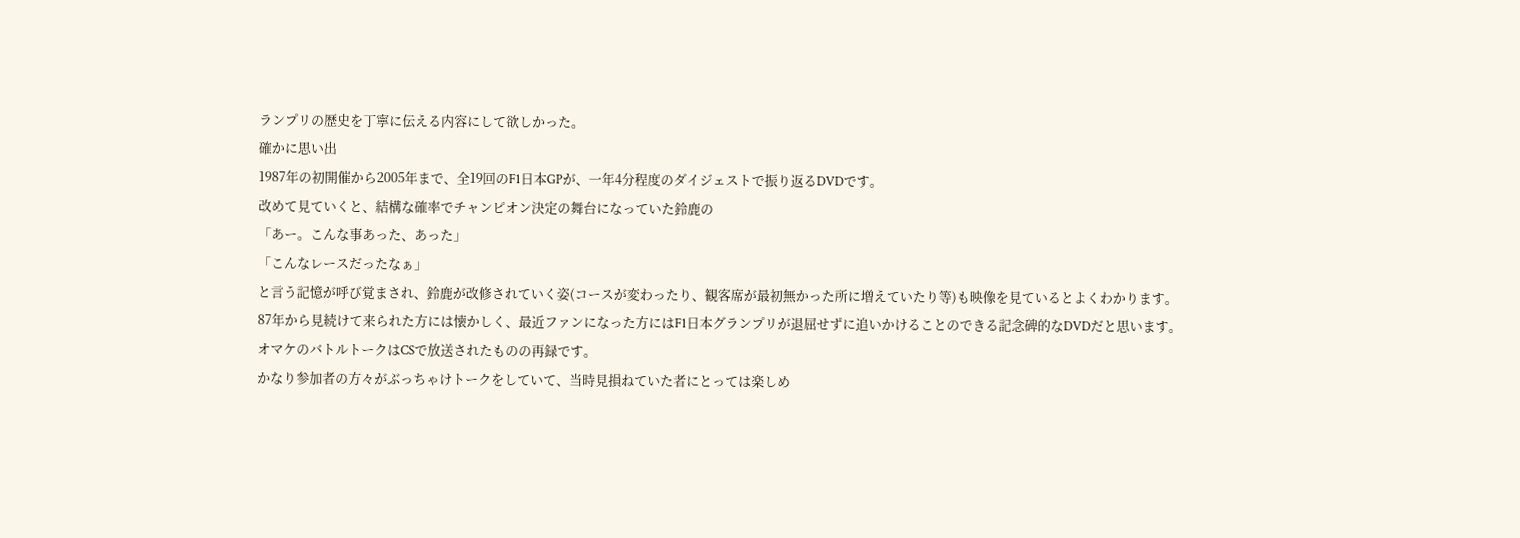ランプリの歴史を丁寧に伝える内容にして欲しかった。
確かに思い出
1987年の初開催から2005年まで、全19回のF1日本GPが、一年4分程度のダイジェストで振り返るDVDです。
改めて見ていくと、結構な確率でチャンピオン決定の舞台になっていた鈴鹿の
「あー。こんな事あった、あった」
「こんなレースだったなぁ」
と言う記憶が呼び覚まされ、鈴鹿が改修されていく姿(コースが変わったり、観客席が最初無かった所に増えていたり等)も映像を見ているとよくわかります。
87年から見続けて来られた方には懐かしく、最近ファンになった方にはF1日本グランプリが退屈せずに追いかけることのできる記念碑的なDVDだと思います。
オマケのバトルトークはCSで放送されたものの再録です。
かなり参加者の方々がぶっちゃけトークをしていて、当時見損ねていた者にとっては楽しめ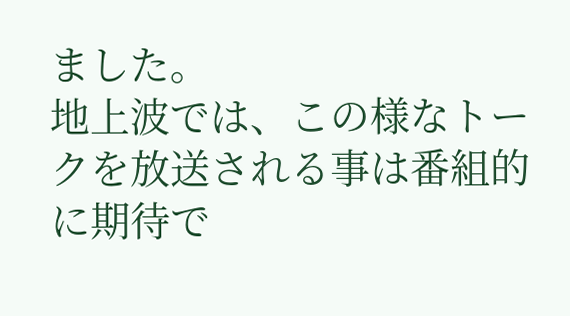ました。
地上波では、この様なトークを放送される事は番組的に期待で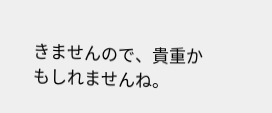きませんので、貴重かもしれませんね。